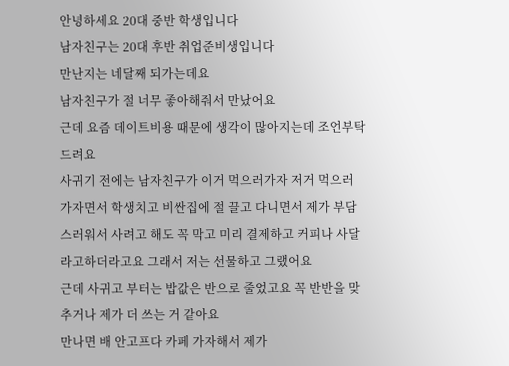안녕하세요 20대 중반 학생입니다
남자친구는 20대 후반 취업준비생입니다
만난지는 네달째 되가는데요
남자친구가 절 너무 좋아해줘서 만났어요
근데 요즘 데이트비용 때문에 생각이 많아지는데 조언부탁드려요
사귀기 전에는 남자친구가 이거 먹으러가자 저거 먹으러 가자면서 학생치고 비싼집에 절 끌고 다니면서 제가 부담스러워서 사려고 해도 꼭 막고 미리 결제하고 커피나 사달라고하더라고요 그래서 저는 선물하고 그랬어요
근데 사귀고 부터는 밥값은 반으로 줄었고요 꼭 반반을 맞추거나 제가 더 쓰는 거 같아요
만나면 배 안고프다 카페 가자해서 제가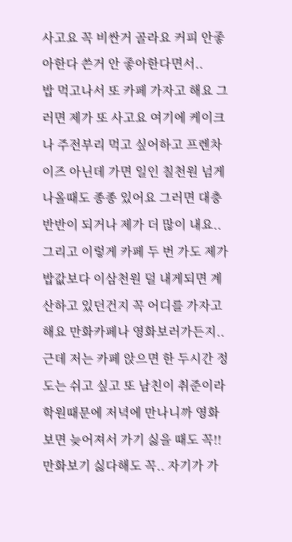사고요 꼭 비싼거 골라요 커피 안좋아한다 쓴거 안 좋아한다면서..
밥 먹고나서 또 카페 가자고 해요 그러면 제가 또 사고요 여기에 케이크나 주전부리 먹고 싶어하고 프렌차이즈 아닌데 가면 일인 칠천원 넘게 나올때도 종종 있어요 그러면 대충 반반이 되거나 제가 더 많이 내요.. 그리고 이렇게 카페 두 번 가도 제가 밥값보다 이삼천원 덜 내게되면 계산하고 있던건지 꼭 어디를 가자고해요 만화카페나 영화보러가든지.. 근데 저는 카페 앉으면 한 두시간 정도는 쉬고 싶고 또 남친이 취준이라 학원때문에 저녁에 만나니까 영화보면 늦어져서 가기 싫을 때도 꼭!! 만화보기 싫다해도 꼭.. 자기가 가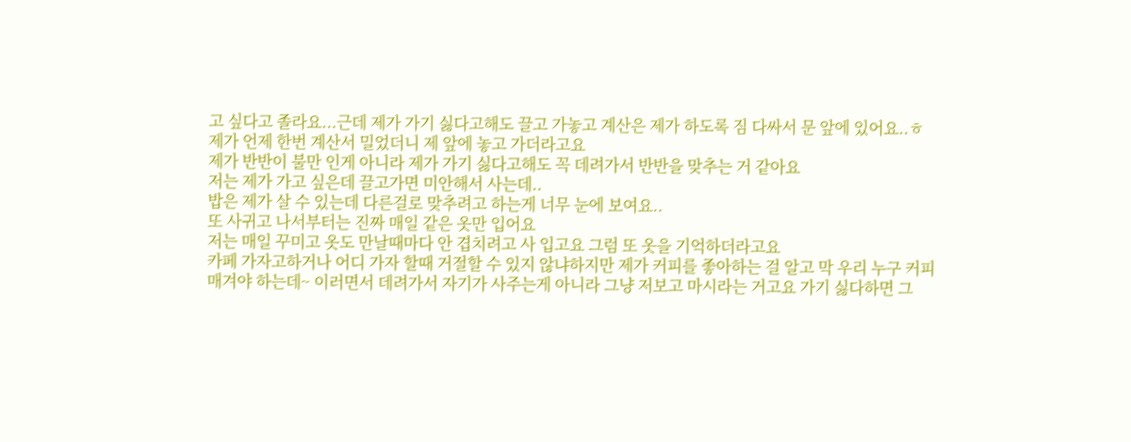고 싶다고 졸라요...근데 제가 가기 싫다고해도 끌고 가놓고 계산은 제가 하도록 짐 다싸서 문 앞에 있어요..ㅎ
제가 언제 한번 계산서 밀었더니 제 앞에 놓고 가더라고요
제가 반반이 불만 인게 아니라 제가 가기 싫다고해도 꼭 데려가서 반반을 맞추는 거 같아요
저는 제가 가고 싶은데 끌고가면 미안해서 사는데..
밥은 제가 살 수 있는데 다른걸로 맞추려고 하는게 너무 눈에 보여요..
또 사귀고 나서부터는 진짜 매일 같은 옷만 입어요
저는 매일 꾸미고 옷도 만날때마다 안 겹치려고 사 입고요 그럼 또 옷을 기억하더라고요
카페 가자고하거나 어디 가자 할때 거절할 수 있지 않냐하지만 제가 커피를 좋아하는 걸 알고 막 우리 누구 커피 매겨야 하는데~ 이러면서 데려가서 자기가 사주는게 아니라 그냥 저보고 마시라는 거고요 가기 싫다하면 그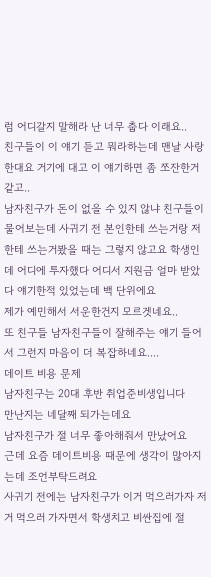럼 어디갈지 말해라 난 너무 춥다 이래요..
친구들이 이 얘기 듣고 뭐라하는데 맨날 사랑한대요 거기에 대고 이 얘기하면 좀 쪼잔한거 같고..
남자친구가 돈이 없을 수 있지 않냐 친구들이 물어보는데 사귀기 전 본인한테 쓰는거랑 저한테 쓰는거봤을 때는 그렇지 않고요 학생인데 어디에 투자했다 어디서 지원금 얼마 받았다 얘기한적 있었는데 백 단위에요
제가 예민해서 서운한건지 모르겟네요..
또 친구들 남자친구들이 잘해주는 얘기 들어서 그런지 마음이 더 복잡하네요....
데이트 비용 문제
남자친구는 20대 후반 취업준비생입니다
만난지는 네달째 되가는데요
남자친구가 절 너무 좋아해줘서 만났어요
근데 요즘 데이트비용 때문에 생각이 많아지는데 조언부탁드려요
사귀기 전에는 남자친구가 이거 먹으러가자 저거 먹으러 가자면서 학생치고 비싼집에 절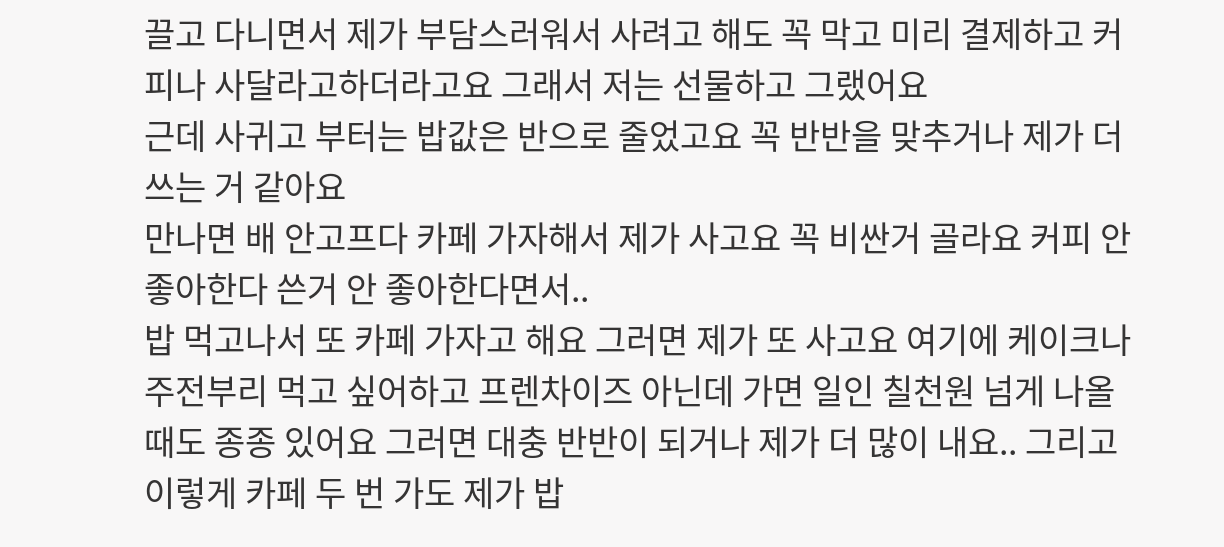끌고 다니면서 제가 부담스러워서 사려고 해도 꼭 막고 미리 결제하고 커피나 사달라고하더라고요 그래서 저는 선물하고 그랬어요
근데 사귀고 부터는 밥값은 반으로 줄었고요 꼭 반반을 맞추거나 제가 더 쓰는 거 같아요
만나면 배 안고프다 카페 가자해서 제가 사고요 꼭 비싼거 골라요 커피 안좋아한다 쓴거 안 좋아한다면서..
밥 먹고나서 또 카페 가자고 해요 그러면 제가 또 사고요 여기에 케이크나 주전부리 먹고 싶어하고 프렌차이즈 아닌데 가면 일인 칠천원 넘게 나올때도 종종 있어요 그러면 대충 반반이 되거나 제가 더 많이 내요.. 그리고 이렇게 카페 두 번 가도 제가 밥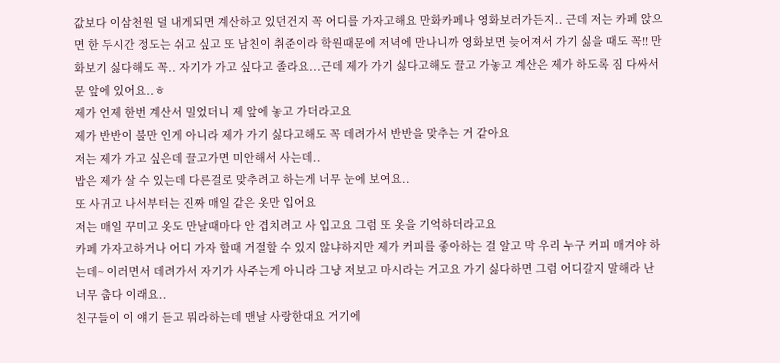값보다 이삼천원 덜 내게되면 계산하고 있던건지 꼭 어디를 가자고해요 만화카페나 영화보러가든지.. 근데 저는 카페 앉으면 한 두시간 정도는 쉬고 싶고 또 남친이 취준이라 학원때문에 저녁에 만나니까 영화보면 늦어져서 가기 싫을 때도 꼭!! 만화보기 싫다해도 꼭.. 자기가 가고 싶다고 졸라요...근데 제가 가기 싫다고해도 끌고 가놓고 계산은 제가 하도록 짐 다싸서 문 앞에 있어요..ㅎ
제가 언제 한번 계산서 밀었더니 제 앞에 놓고 가더라고요
제가 반반이 불만 인게 아니라 제가 가기 싫다고해도 꼭 데려가서 반반을 맞추는 거 같아요
저는 제가 가고 싶은데 끌고가면 미안해서 사는데..
밥은 제가 살 수 있는데 다른걸로 맞추려고 하는게 너무 눈에 보여요..
또 사귀고 나서부터는 진짜 매일 같은 옷만 입어요
저는 매일 꾸미고 옷도 만날때마다 안 겹치려고 사 입고요 그럼 또 옷을 기억하더라고요
카페 가자고하거나 어디 가자 할때 거절할 수 있지 않냐하지만 제가 커피를 좋아하는 걸 알고 막 우리 누구 커피 매겨야 하는데~ 이러면서 데려가서 자기가 사주는게 아니라 그냥 저보고 마시라는 거고요 가기 싫다하면 그럼 어디갈지 말해라 난 너무 춥다 이래요..
친구들이 이 얘기 듣고 뭐라하는데 맨날 사랑한대요 거기에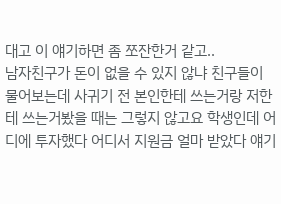대고 이 얘기하면 좀 쪼잔한거 같고..
남자친구가 돈이 없을 수 있지 않냐 친구들이 물어보는데 사귀기 전 본인한테 쓰는거랑 저한테 쓰는거봤을 때는 그렇지 않고요 학생인데 어디에 투자했다 어디서 지원금 얼마 받았다 얘기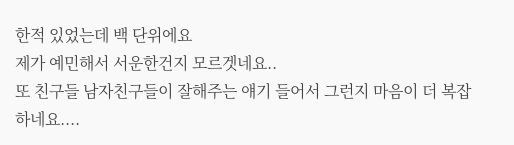한적 있었는데 백 단위에요
제가 예민해서 서운한건지 모르겟네요..
또 친구들 남자친구들이 잘해주는 얘기 들어서 그런지 마음이 더 복잡하네요....